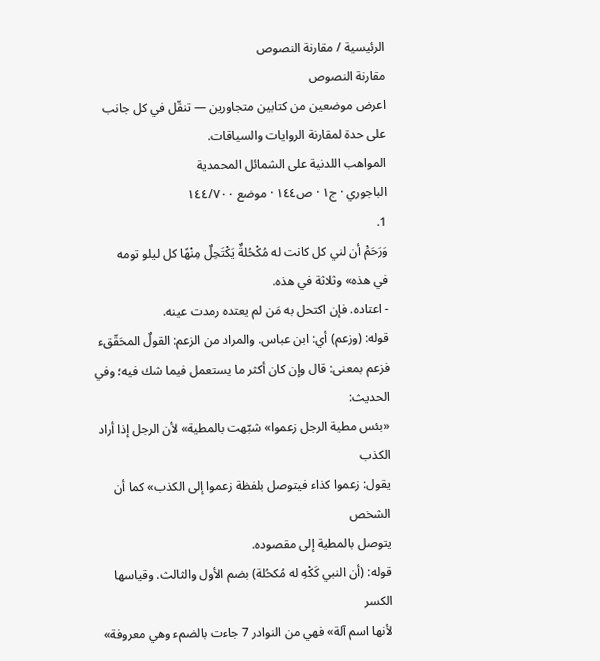الرئيسية / مقارنة النصوص
مقارنة النصوص
اعرض موضعين من كتابين متجاورين — تنقّل في كل جانب على حدة لمقارنة الروايات والسياقات.
المواهب اللدنية على الشمائل المحمدية
الباجوري · ج١ · ص١٤٤ · موضع ١٤٤/٧٠٠
1.
وَرَحَمَْ أن لني كل كانت له مُكْحُلةٌ يَكْتَحِلٌ مِنْهًا كل ليلو تومه
في هذه» وثلاثة في هذه.
- اعتاده. فإن اكتحل به مَن لم يعتده رمدت عينه.
قوله: (وزعم) أي: ابن عباس. والمراد من الزعم: القولٌ المحَقّقء
فزعم بمعنى: قال وإن كان أكثر ما يستعمل فيما شك فيه؛ وفي الحديث:
«بئس مطية الرجل زعموا» شبّهت بالمطية» لأن الرجل إذا أراد الكذب
يقول: زعموا كذاء فيتوصل بلفظة زعموا إلى الكذب» كما أن الشخص
يتوصل بالمطية إلى مقصوده.
قوله: (أن النبي كَكْهِ له مُكحُلة) بضم الأول والثالث. وقياسها الكسر
لأنها اسم آلة» فهي من النوادر 7 جاءت بالضمء وهي معروفة»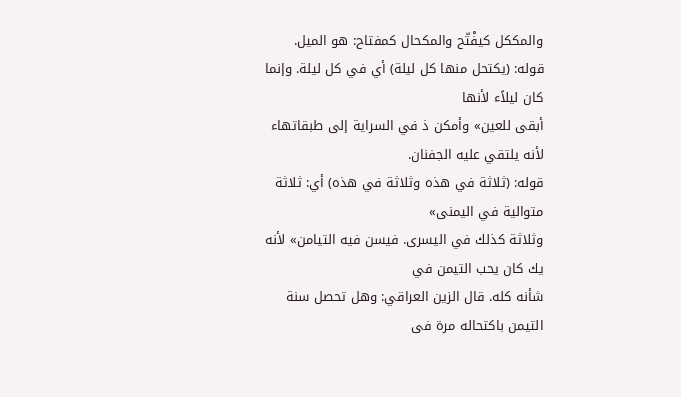والمككل كيفْتّح والمكحال كمفتاح: هو الميل.
قوله: (يكتحل منها كل ليلة) أي في كل ليلة. وإنما كان ليلاًء لأنها
أبقى للعين» وأمكن ذ في السراية إلى طبقاتهاء لأنه يلتقي عليه الجفنان.
قوله: (ثلاثة في هذه وثلاثة في هذه) أي: ثلاثة متوالية في اليمنى»
وثلاثة كذلك في اليسرى. فيسن فيه التيامن» لأنه يك كان يحب التيمن في
شأنه كله. قال الزين العراقي: وهل تحصل سنة التيمن باكتحاله مرة فى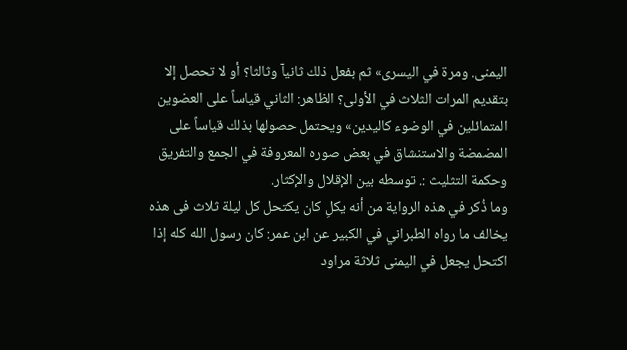اليمنى. ومرة في اليسرى» ثم بفعل ذلك ثانيآ وثالثا؟ أو لا تحصل إلا
بتقديم المرات الثلاث في الأولى؟ الظاهر: الثاني قياساً على العضوين
المتمائلين في الوضوء كاليدين» ويحتمل حصولها بذلك قياساً على
المضمضة والاستنشاق في بعض صوره المعروفة في الجمع والتفريق
وحكمة التثليث :. توسطه بين الإقلال والإكثار.
وما ذُكر في هذه الرواية من أنه يكلِ كان يكتحل كل ليلة ثلاث فى هذه
يخالف ما رواه الطبراني في الكبير عن ابن عمر: كان رسول الله كله إذا
اكتحل يجعل في اليمنى ثلاثة مراود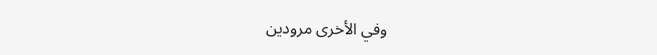وفي الأخرى مرودين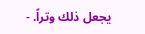يجعل ذلك وتراً. -